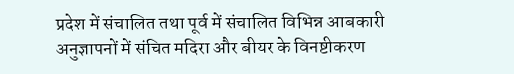प्रदेश में संचालित तथा पूर्व में संचालित विभिन्न आबकारी अनुज्ञापनों में संचित मदिरा और बीयर के विनष्टीकरण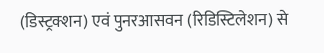(डिस्ट्रक्शन) एवं पुनरआसवन (रिडिस्टिलेशन) से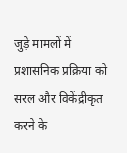जुड़े मामलों में प्रशासनिक प्रक्रिया को सरल और विकेंद्रीकृत करने के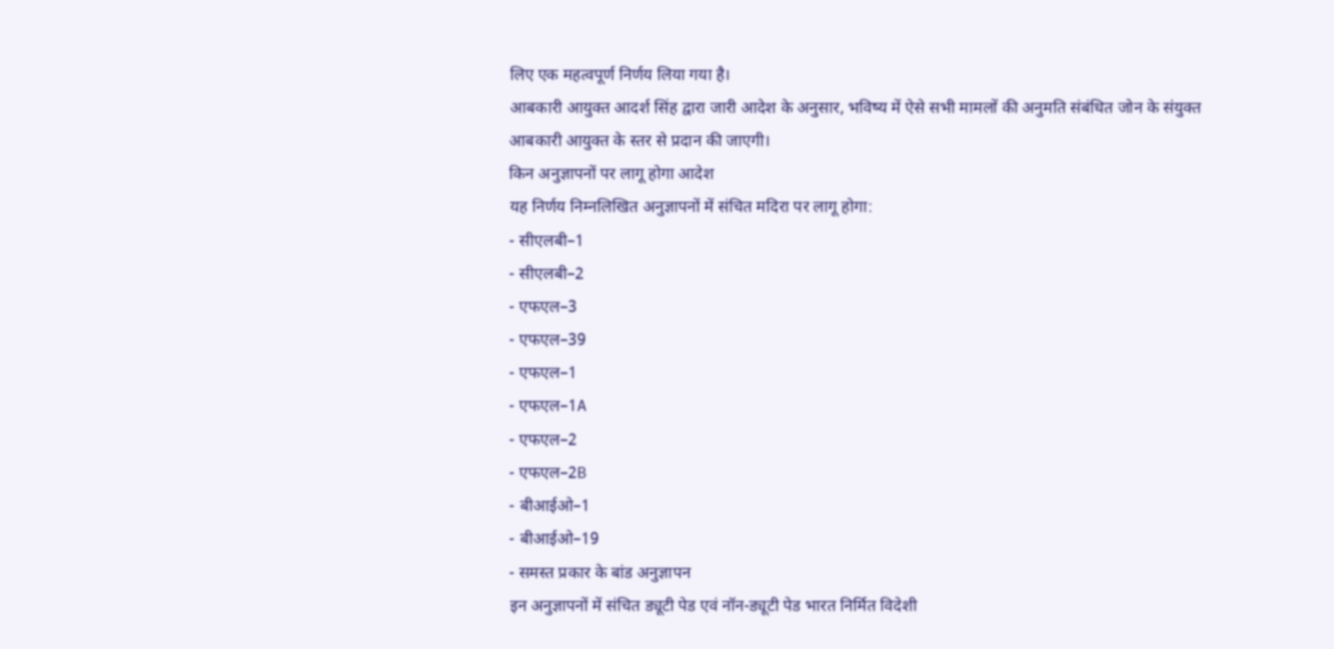लिए एक महत्वपूर्ण निर्णय लिया गया है।
आबकारी आयुक्त आदर्श सिंह द्वारा जारी आदेश के अनुसार, भविष्य में ऐसे सभी मामलों की अनुमति संबंधित जोन के संयुक्त आबकारी आयुक्त के स्तर से प्रदान की जाएगी।
किन अनुज्ञापनों पर लागू होगा आदेश
यह निर्णय निम्नलिखित अनुज्ञापनों में संचित मदिरा पर लागू होगा:
- सीएलबी–1
- सीएलबी–2
- एफएल–3
- एफएल–39
- एफएल–1
- एफएल–1A
- एफएल–2
- एफएल–2B
- बीआईओ–1
- बीआईओ–19
- समस्त प्रकार के बांड अनुज्ञापन
इन अनुज्ञापनों में संचित ड्यूटी पेड एवं नॉन-ड्यूटी पेड भारत निर्मित विदेशी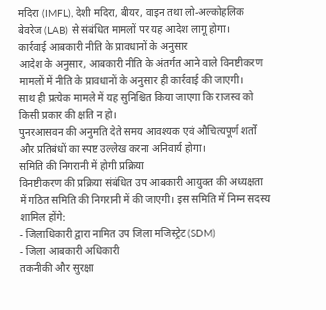मदिरा (IMFL), देशी मदिरा, बीयर, वाइन तथा लो-अल्कोहलिक बेवरेज (LAB) से संबंधित मामलों पर यह आदेश लागू होगा।
कार्रवाई आबकारी नीति के प्रावधानों के अनुसार
आदेश के अनुसार, आबकारी नीति के अंतर्गत आने वाले विनष्टीकरण मामलों में नीति के प्रावधानों के अनुसार ही कार्रवाई की जाएगी।
साथ ही प्रत्येक मामले में यह सुनिश्चित किया जाएगा कि राजस्व को किसी प्रकार की क्षति न हो।
पुनरआसवन की अनुमति देते समय आवश्यक एवं औचित्यपूर्ण शर्तों और प्रतिबंधों का स्पष्ट उल्लेख करना अनिवार्य होगा।
समिति की निगरानी में होगी प्रक्रिया
विनष्टीकरण की प्रक्रिया संबंधित उप आबकारी आयुक्त की अध्यक्षता में गठित समिति की निगरानी में की जाएगी। इस समिति में निम्न सदस्य शामिल होंगे:
- जिलाधिकारी द्वारा नामित उप जिला मजिस्ट्रेट (SDM)
- जिला आबकारी अधिकारी
तकनीकी और सुरक्षा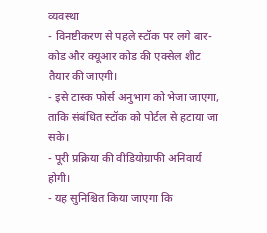व्यवस्था
- विनष्टीकरण से पहले स्टॉक पर लगे बार-कोड और क्यूआर कोड की एक्सेल शीट तैयार की जाएगी।
- इसे टास्क फोर्स अनुभाग को भेजा जाएगा, ताकि संबंधित स्टॉक को पोर्टल से हटाया जा सके।
- पूरी प्रक्रिया की वीडियोग्राफी अनिवार्य होगी।
- यह सुनिश्चित किया जाएगा कि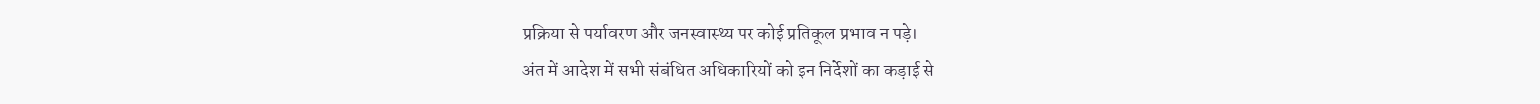प्रक्रिया से पर्यावरण और जनस्वास्थ्य पर कोई प्रतिकूल प्रभाव न पड़े।
अंत में आदेश में सभी संबंधित अधिकारियों को इन निर्देशों का कड़ाई से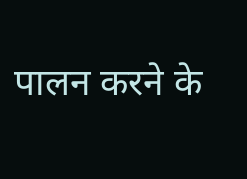पालन करने के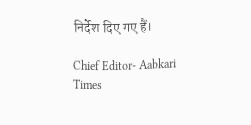निर्देश दिए गए हैं।

Chief Editor- Aabkari Times